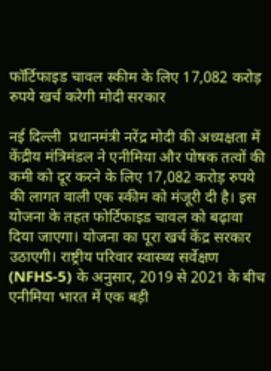फॉर्टिफाइड चावल स्‍कीम के लिए 17,082 करोड़ रुपये खर्च करेगी मोदी सरकार

नई दिल्‍ली  प्रधानमंत्री नरेंद्र मोदी की अध्यक्षता में केंद्रीय मंत्रिमंडल ने एनीमिया और पोषक तत्वों की कमी को दूर करने के लिए 17,082 करोड़ रुपये की लागत वाली एक स्‍कीम को मंजूरी दी है। इस योजना के तहत फोर्टिफाइड चावल को बढ़ावा दिया जाएगा। योजना का पूरा खर्च केंद्र सरकार उठाएगी। राष्ट्रीय परिवार स्वास्थ्य सर्वेक्षण (NFHS-5) के अनुसार, 2019 से 2021 के बीच एनीमिया भारत में एक बड़ी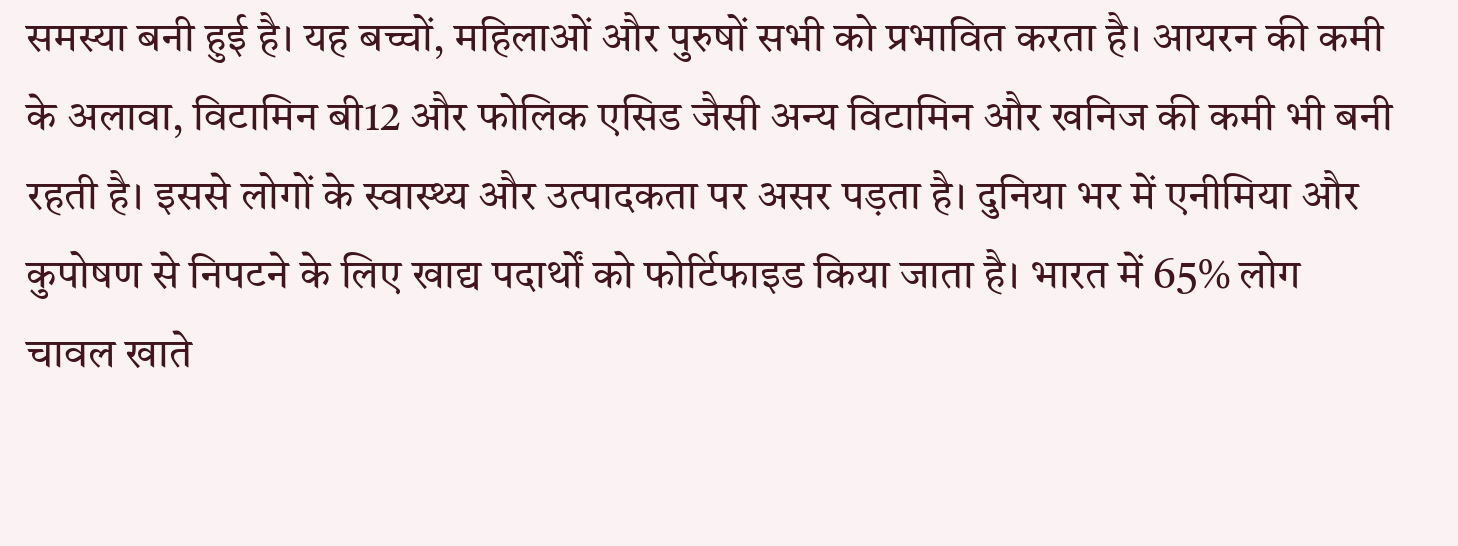समस्या बनी हुई है। यह बच्चों, महिलाओं और पुरुषों सभी को प्रभावित करता है। आयरन की कमी के अलावा, विटामिन बी12 और फोलिक एसिड जैसी अन्य विटामिन और खनिज की कमी भी बनी रहती है। इससे लोगों के स्वास्थ्य और उत्पादकता पर असर पड़ता है। दुनिया भर में एनीमिया और कुपोषण से निपटने के लिए खाद्य पदार्थों को फोर्टिफाइड किया जाता है। भारत में 65% लोग चावल खाते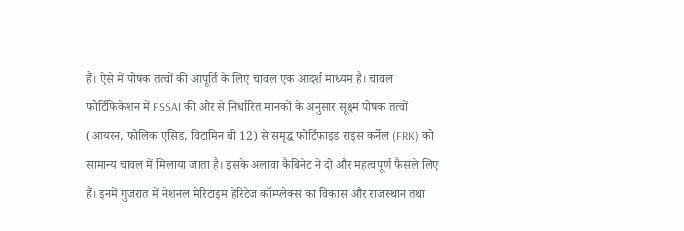हैं। ऐसे में पोषक तत्वों की आपूर्ति के लिए चावल एक आदर्श माध्यम है। चावल फोर्टिफिकेशन में FSSAI की ओर से निर्धारित मानकों के अनुसार सूक्ष्म पोषक तत्वों (आयरन, फोलिक एसिड, विटामिन बी 12) से समृद्ध फोर्टिफाइड राइस कर्नेल (FRK) को सामान्य चावल में मिलाया जाता है। इसके अलावा कैबिनेट ने दो और महत्‍वपूर्ण फैसले लिए हैं। इनमें गुजरात में नेशनल मेरिटाइम हेरिटेज कॉम्‍प्‍लेक्‍स का विकास और राजस्थान तथा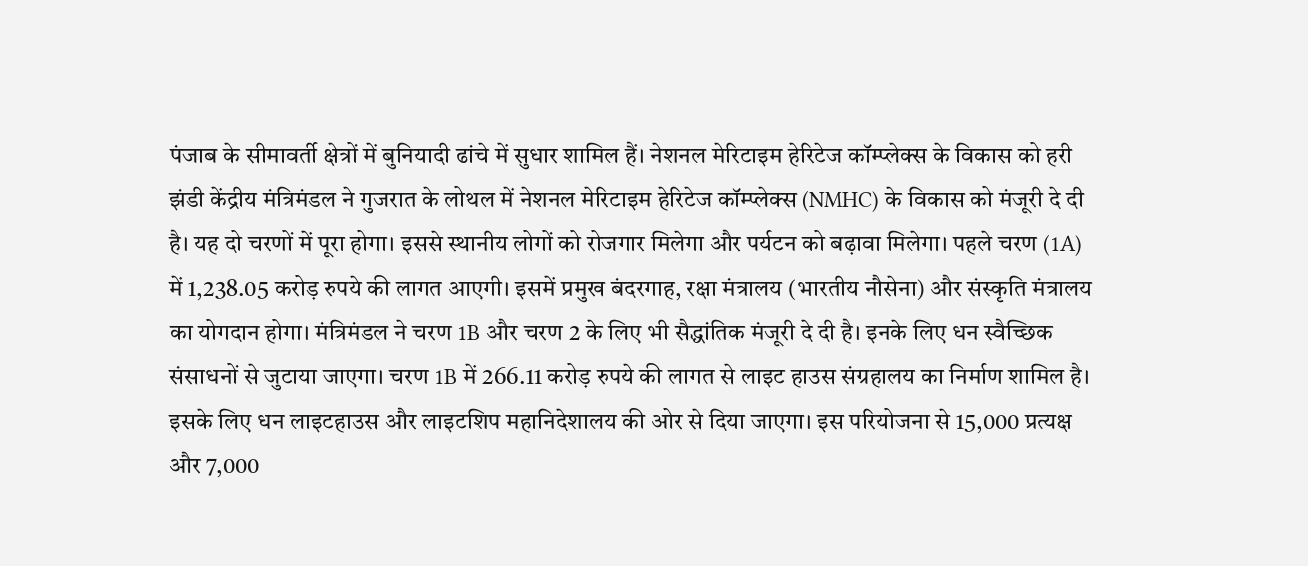पंजाब के सीमावर्ती क्षेत्रों में बुनियादी ढांचे में सुधार शामिल हैं। नेशनल मेरिटाइम हेरिटेज कॉम्‍प्‍लेक्‍स के विकास को हरी झंडी केंद्रीय मंत्रिमंडल ने गुजरात के लोथल में नेशनल मेरिटाइम हेरिटेज कॉम्‍प्‍लेक्‍स (NMHC) के विकास को मंजूरी दे दी है। यह दो चरणों में पूरा होगा। इससे स्थानीय लोगों को रोजगार मिलेगा और पर्यटन को बढ़ावा मिलेगा। पहले चरण (1A) में 1,238.05 करोड़ रुपये की लागत आएगी। इसमें प्रमुख बंदरगाह, रक्षा मंत्रालय (भारतीय नौसेना) और संस्कृति मंत्रालय का योगदान होगा। मंत्रिमंडल ने चरण 1B और चरण 2 के लिए भी सैद्धांतिक मंजूरी दे दी है। इनके लिए धन स्वैच्छिक संसाधनों से जुटाया जाएगा। चरण 1B में 266.11 करोड़ रुपये की लागत से लाइट हाउस संग्रहालय का निर्माण शामिल है। इसके लिए धन लाइटहाउस और लाइटशिप महानिदेशालय की ओर से दिया जाएगा। इस परियोजना से 15,000 प्रत्यक्ष और 7,000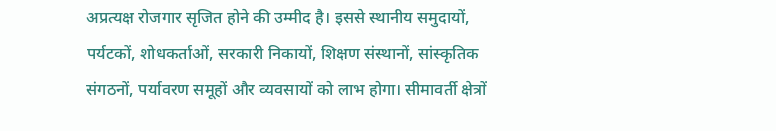अप्रत्यक्ष रोजगार सृजित होने की उम्मीद है। इससे स्थानीय समुदायों, पर्यटकों, शोधकर्ताओं, सरकारी निकायों, शिक्षण संस्थानों, सांस्कृतिक संगठनों, पर्यावरण समूहों और व्यवसायों को लाभ होगा। सीमावर्ती क्षेत्रों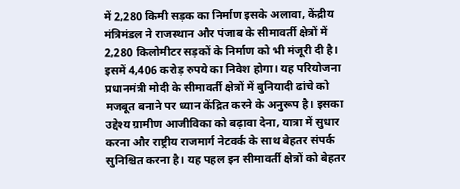में 2,280 किमी सड़क का निर्माण इसके अलावा, केंद्रीय मंत्रिमंडल ने राजस्थान और पंजाब के सीमावर्ती क्षेत्रों में 2,280 किलोमीटर सड़कों के निर्माण को भी मंजूरी दी है। इसमें 4,406 करोड़ रुपये का निवेश होगा। यह परियोजना प्रधानमंत्री मोदी के सीमावर्ती क्षेत्रों में बुनियादी ढांचे को मजबूत बनाने पर ध्यान केंद्रित करने के अनुरूप है। इसका उद्देश्य ग्रामीण आजीविका को बढ़ावा देना, यात्रा में सुधार करना और राष्ट्रीय राजमार्ग नेटवर्क के साथ बेहतर संपर्क सुनिश्चित करना है। यह पहल इन सीमावर्ती क्षेत्रों को बेहतर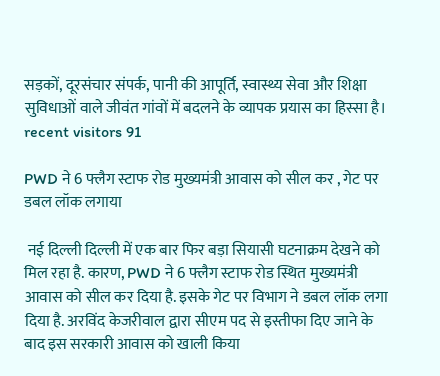सड़कों, दूरसंचार संपर्क, पानी की आपूर्ति, स्वास्थ्य सेवा और शिक्षा सुविधाओं वाले जीवंत गांवों में बदलने के व्यापक प्रयास का हिस्सा है। recent visitors 91

PWD ने 6 फ्लैग स्टाफ रोड मुख्यमंत्री आवास को सील कर , गेट पर डबल लॉक लगाया

 नई दिल्ली दिल्ली में एक बार फिर बड़ा सियासी घटनाक्रम देखने को मिल रहा है. कारण, PWD ने 6 फ्लैग स्टाफ रोड स्थित मुख्यमंत्री आवास को सील कर दिया है. इसके गेट पर विभाग ने डबल लॉक लगा दिया है. अरविंद केजरीवाल द्वारा सीएम पद से इस्तीफा दिए जाने के बाद इस सरकारी आवास को खाली किया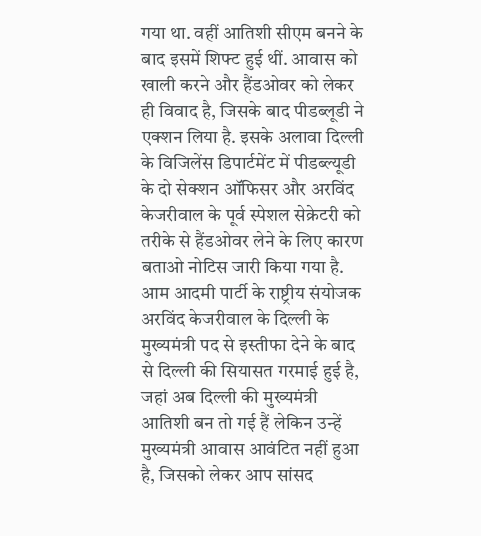गया था. वहीं आतिशी सीएम बनने के बाद इसमें शिफ्ट हुई थीं. आवास को खाली करने और हैंडओवर को लेकर ही विवाद है, जिसके बाद पीडब्लूडी ने एक्शन लिया है. इसके अलावा दिल्ली के विजिलेंस डिपार्टमेंट में पीडब्ल्यूडी के दो सेक्शन ऑफिसर और अरविंद केजरीवाल के पूर्व स्पेशल सेक्रेटरी को तरीके से हैंडओवर लेने के लिए कारण बताओ नोटिस जारी किया गया है. आम आदमी पार्टी के राष्ट्रीय संयोजक अरविंद केजरीवाल के दिल्ली के मुख्यमंत्री पद से इस्तीफा देने के बाद से दिल्ली की सियासत गरमाई हुई है, जहां अब दिल्ली की मुख्यमंत्री आतिशी बन तो गई हैं लेकिन उन्हें मुख्यमंत्री आवास आवंटित नहीं हुआ है, जिसको लेकर आप सांसद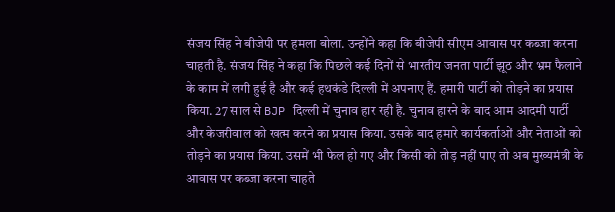संजय सिंह ने बीजेपी पर हमला बोला. उन्होंने कहा कि बीजेपी सीएम आवास पर कब्जा करना चाहती है. संजय सिंह ने कहा कि पिछले कई दिनों से भारतीय जनता पार्टी झूठ और भ्रम फैलाने के काम में लगी हुई है और कई हथकंडे दिल्ली में अपनाए हैं. हमारी पार्टी को तोड़ने का प्रयास किया. 27 साल से BJP दिल्ली में चुनाव हार रही है. चुनाव हारने के बाद आम आदमी पार्टी और केजरीवाल को खत्म करने का प्रयास किया. उसके बाद हमारे कार्यकर्ताओं और नेताओं को तोड़ने का प्रयास किया. उसमें भी फेल हो गए और किसी को तोड़ नहीं पाए तो अब मुख्यमंत्री के आवास पर कब्जा करना चाहते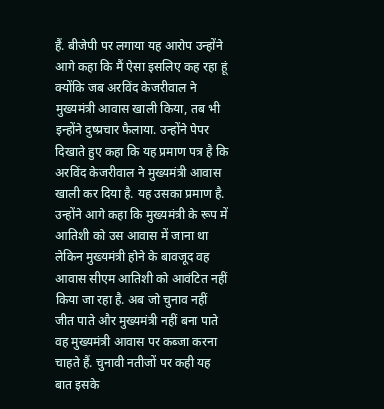हैं. बीजेपी पर लगाया यह आरोप उन्होंने आगे कहा कि मैं ऐसा इसलिए कह रहा हूं क्योंकि जब अरविंद केजरीवाल ने मुख्यमंत्री आवास खाली किया, तब भी इन्होंने दुष्प्रचार फैलाया. उन्होंने पेपर दिखाते हुए कहा कि यह प्रमाण पत्र है कि अरविंद केजरीवाल ने मुख्यमंत्री आवास खाली कर दिया है. यह उसका प्रमाण है. उन्होंने आगे कहा कि मुख्यमंत्री के रूप में आतिशी को उस आवास में जाना था लेकिन मुख्यमंत्री होने के बावजूद वह आवास सीएम आतिशी को आवंटित नहीं किया जा रहा है. अब जो चुनाव नहीं जीत पाते और मुख्यमंत्री नहीं बना पाते वह मुख्यमंत्री आवास पर कब्जा करना चाहते हैं. चुनावी नतीजों पर कही यह बात इसके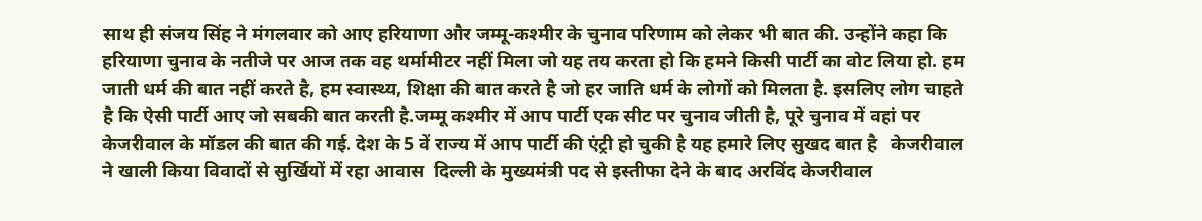साथ ही संजय सिंह ने मंगलवार को आए हरियाणा और जम्मू-कश्मीर के चुनाव परिणाम को लेकर भी बात की. उन्होंने कहा कि हरियाणा चुनाव के नतीजे पर आज तक वह थर्मामीटर नहीं मिला जो यह तय करता हो कि हमने किसी पार्टी का वोट लिया हो. हम जाती धर्म की बात नहीं करते है, हम स्वास्थ्य, शिक्षा की बात करते है जो हर जाति धर्म के लोगों को मिलता है. इसलिए लोग चाहते है कि ऐसी पार्टी आए जो सबकी बात करती है.जम्मू कश्मीर में आप पार्टी एक सीट पर चुनाव जीती है, पूरे चुनाव में वहां पर केजरीवाल के मॉडल की बात की गई. देश के 5 वें राज्य में आप पार्टी की एंट्री हो चुकी है यह हमारे लिए सुखद बात है   केजरीवाल ने खाली किया विवादों से सुर्खियों में रहा आवास  दिल्ली के मुख्यमंत्री पद से इस्तीफा देने के बाद अरविंद केजरीवाल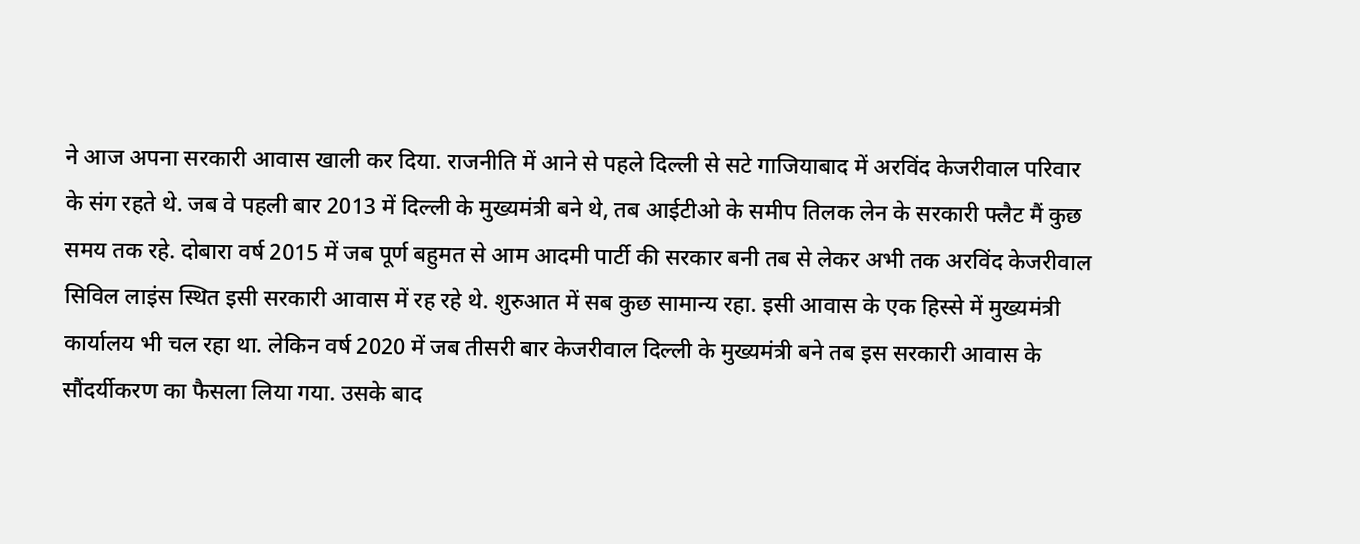ने आज अपना सरकारी आवास खाली कर दिया. राजनीति में आने से पहले दिल्ली से सटे गाजियाबाद में अरविंद केजरीवाल परिवार के संग रहते थे. जब वे पहली बार 2013 में दिल्ली के मुख्यमंत्री बने थे, तब आईटीओ के समीप तिलक लेन के सरकारी फ्लैट मैं कुछ समय तक रहे. दोबारा वर्ष 2015 में जब पूर्ण बहुमत से आम आदमी पार्टी की सरकार बनी तब से लेकर अभी तक अरविंद केजरीवाल सिविल लाइंस स्थित इसी सरकारी आवास में रह रहे थे. शुरुआत में सब कुछ सामान्य रहा. इसी आवास के एक हिस्से में मुख्यमंत्री कार्यालय भी चल रहा था. लेकिन वर्ष 2020 में जब तीसरी बार केजरीवाल दिल्ली के मुख्यमंत्री बने तब इस सरकारी आवास के सौंदर्यीकरण का फैसला लिया गया. उसके बाद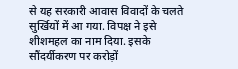से यह सरकारी आवास विवादों के चलते सुर्खियों में आ गया. विपक्ष ने इसे शीशमहल का नाम दिया. इसके सौंदर्यीकरण पर करोड़ों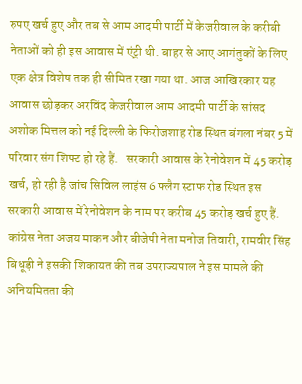रुपए खर्च हुए और तब से आम आदमी पार्टी में केजरीवाल के करीबी नेताओं को ही इस आवास में एंट्री थी. बाहर से आए आगंतुकों के लिए एक क्षेत्र विशेष तक ही सीमित रखा गया था. आज आखिरकार यह आवास छोड़कर अरविंद केजरीवाल आम आदमी पार्टी के सांसद अशोक मित्तल को नई दिल्ली के फिरोजशाह रोड स्थित बंगला नंबर 5 में परिवार संग शिफ्ट हो रहे हैं.   सरकारी आवास के रेनोवेशन में 45 करोड़ खर्च, हो रही है जांच सिविल लाइंस 6 फ्लैग स्टाफ रोड स्थित इस सरकारी आवास में रेनोवेशन के नाम पर करीब 45 करोड़ खर्च हुए हैं. कांग्रेस नेता अजय माकन और बीजेपी नेता मनोज तिवारी, रामवीर सिंह बिधूड़ी ने इसकी शिकायत की तब उपराज्यपाल ने इस मामले की अनियमितता की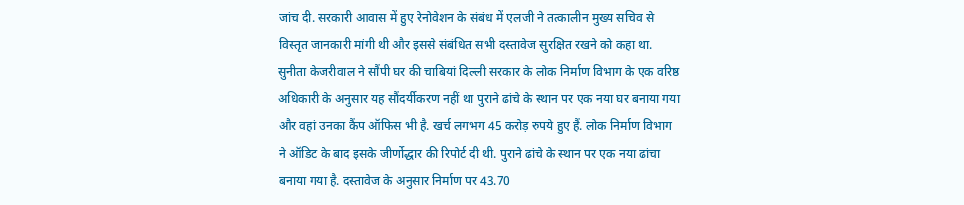जांच दी. सरकारी आवास में हुए रेनोवेशन के संबंध में एलजी ने तत्कालीन मुख्य सचिव से विस्तृत जानकारी मांगी थी और इससे संबंधित सभी दस्तावेज सुरक्षित रखने को कहा था. सुनीता केजरीवाल ने सौंपी घर की चाबियां दिल्ली सरकार के लोक निर्माण विभाग के एक वरिष्ठ अधिकारी के अनुसार यह सौंदर्यीकरण नहीं था पुराने ढांचे के स्थान पर एक नया घर बनाया गया और वहां उनका कैंप ऑफिस भी है. खर्च लगभग 45 करोड़ रुपये हुए हैं. लोक निर्माण विभाग ने ऑडिट के बाद इसके जीर्णोद्धार की रिपोर्ट दी थी. पुराने ढांचे के स्थान पर एक नया ढांचा बनाया गया है. दस्तावेज के अनुसार निर्माण पर 43.70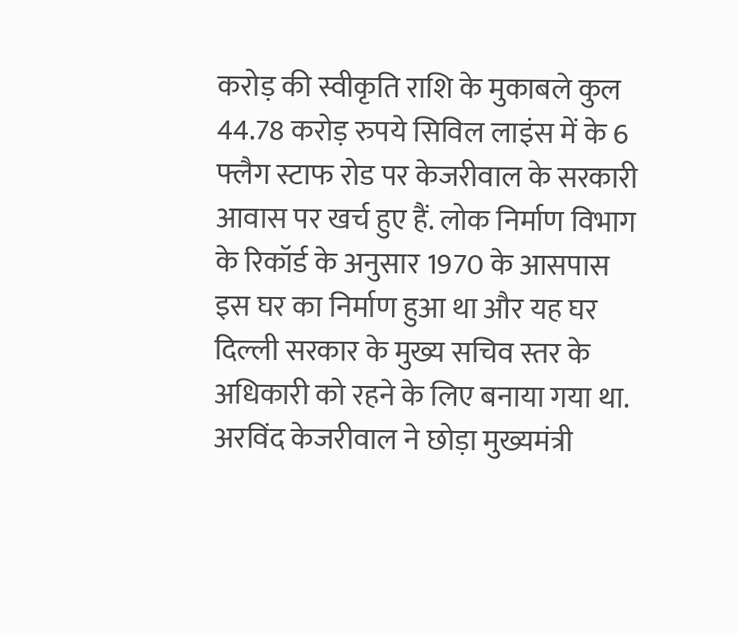करोड़ की स्वीकृति राशि के मुकाबले कुल 44.78 करोड़ रुपये सिविल लाइंस में के 6 फ्लैग स्टाफ रोड पर केजरीवाल के सरकारी आवास पर खर्च हुए हैं. लोक निर्माण विभाग के रिकॉर्ड के अनुसार 1970 के आसपास इस घर का निर्माण हुआ था और यह घर दिल्ली सरकार के मुख्य सचिव स्तर के अधिकारी को रहने के लिए बनाया गया था. अरविंद केजरीवाल ने छोड़ा मुख्यमंत्री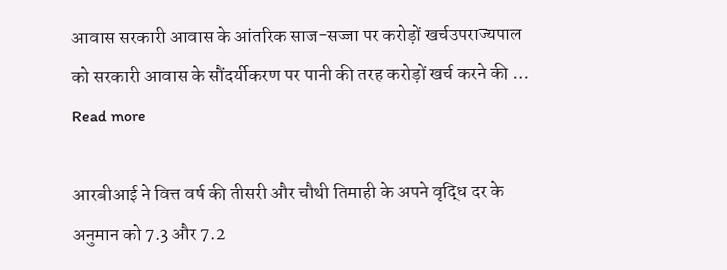आवास सरकारी आवास के आंतरिक साज-सज्जा पर करोड़ों खर्चउपराज्यपाल को सरकारी आवास के सौंदर्यीकरण पर पानी की तरह करोड़ों खर्च करने की … Read more

आरबीआई ने वित्त वर्ष की तीसरी और चौथी तिमाही के अपने वृद्धि दर के अनुमान को 7.3 और 7.2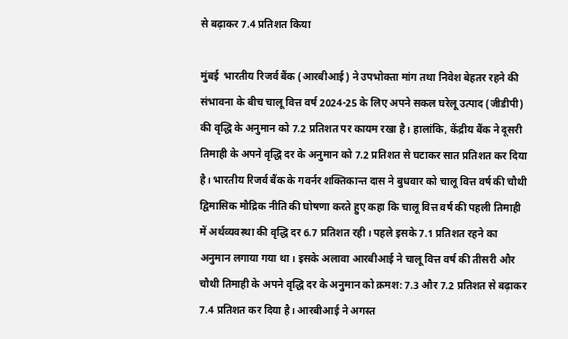से बढ़ाकर 7.4 प्रतिशत किया

मुंबई  भारतीय रिजर्व बैंक (आरबीआई) ने उपभोक्ता मांग तथा निवेश बेहतर रहने की संभावना के बीच चालू वित्त वर्ष 2024-25 के लिए अपने सकल घरेलू उत्पाद (जीडीपी) की वृद्धि के अनुमान को 7.2 प्रतिशत पर कायम रखा है। हालांकि, केंद्रीय बैंक ने दूसरी तिमाही के अपने वृद्धि दर के अनुमान को 7.2 प्रतिशत से घटाकर सात प्रतिशत कर दिया है। भारतीय रिजर्व बैंक के गवर्नर शक्तिकान्त दास ने बुधवार को चालू वित्त वर्ष की चौथी द्विमासिक मौद्रिक नीति की घोषणा करते हुए कहा कि चालू वित्त वर्ष की पहली तिमाही में अर्थव्यवस्था की वृद्धि दर 6.7 प्रतिशत रही। पहले इसके 7.1 प्रतिशत रहने का अनुमान लगाया गया था। इसके अलावा आरबीआई ने चालू वित्त वर्ष की तीसरी और चौथी तिमाही के अपने वृद्धि दर के अनुमान को क्रमश: 7.3 और 7.2 प्रतिशत से बढ़ाकर 7.4 प्रतिशत कर दिया है। आरबीआई ने अगस्त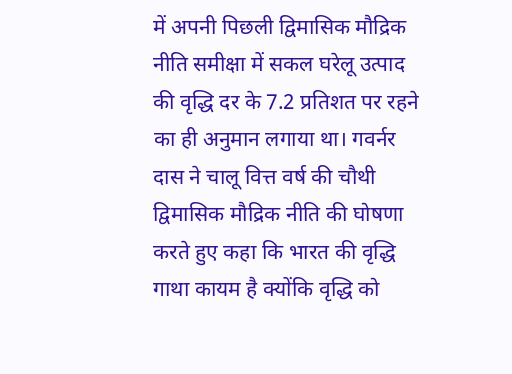में अपनी पिछली द्विमासिक मौद्रिक नीति समीक्षा में सकल घरेलू उत्पाद की वृद्धि दर के 7.2 प्रतिशत पर रहने का ही अनुमान लगाया था। गवर्नर दास ने चालू वित्त वर्ष की चौथी द्विमासिक मौद्रिक नीति की घोषणा करते हुए कहा कि भारत की वृद्धि गाथा कायम है क्योंकि वृद्धि को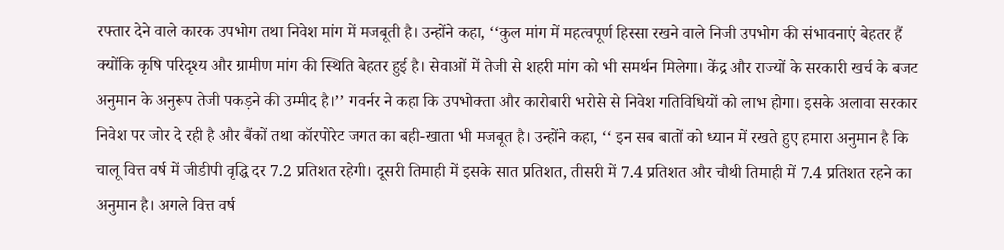रफ्तार देने वाले कारक उपभोग तथा निवेश मांग में मजबूती है। उन्होंने कहा, ‘‘कुल मांग में महत्वपूर्ण हिस्सा रखने वाले निजी उपभोग की संभावनाएं बेहतर हैं क्योंकि कृषि परिदृश्य और ग्रामीण मांग की स्थिति बेहतर हुई है। सेवाओं में तेजी से शहरी मांग को भी समर्थन मिलेगा। केंद्र और राज्यों के सरकारी खर्च के बजट अनुमान के अनुरूप तेजी पकड़ने की उम्मीद है।’’ गवर्नर ने कहा कि उपभोक्ता और कारोबारी भरोसे से निवेश गतिविधियों को लाभ होगा। इसके अलावा सरकार निवेश पर जोर दे रही है और बैंकों तथा कॉरपोरेट जगत का बही-खाता भी मजबूत है। उन्होंने कहा, ‘‘ इन सब बातों को ध्यान में रखते हुए हमारा अनुमान है कि चालू वित्त वर्ष में जीडीपी वृद्धि दर 7.2 प्रतिशत रहेगी। दूसरी तिमाही में इसके सात प्रतिशत, तीसरी में 7.4 प्रतिशत और चौथी तिमाही में 7.4 प्रतिशत रहने का अनुमान है। अगले वित्त वर्ष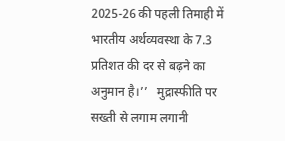2025-26 की पहली तिमाही में भारतीय अर्थव्यवस्था के 7.3 प्रतिशत की दर से बढ़ने का अनुमान है।’’   मुद्रास्फीति पर सख्ती से लगाम लगानी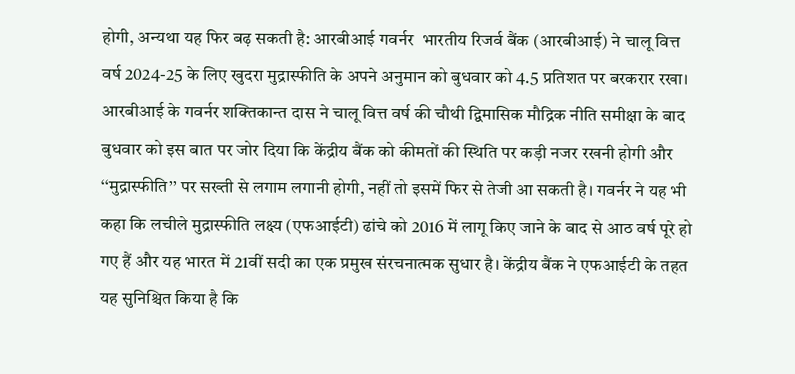होगी, अन्यथा यह फिर बढ़ सकती है: आरबीआई गवर्नर  भारतीय रिजर्व बैंक (आरबीआई) ने चालू वित्त वर्ष 2024-25 के लिए खुदरा मुद्रास्फीति के अपने अनुमान को बुधवार को 4.5 प्रतिशत पर बरकरार रखा। आरबीआई के गवर्नर शक्तिकान्त दास ने चालू वित्त वर्ष की चौथी द्विमासिक मौद्रिक नीति समीक्षा के बाद बुधवार को इस बात पर जोर दिया कि केंद्रीय बैंक को कीमतों की स्थिति पर कड़ी नजर रखनी होगी और ‘‘मुद्रास्फीति’’ पर सख्ती से लगाम लगानी होगी, नहीं तो इसमें फिर से तेजी आ सकती है। गवर्नर ने यह भी कहा कि लचीले मुद्रास्फीति लक्ष्य (एफआईटी) ढांचे को 2016 में लागू किए जाने के बाद से आठ वर्ष पूरे हो गए हैं और यह भारत में 21वीं सदी का एक प्रमुख संरचनात्मक सुधार है। केंद्रीय बैंक ने एफआईटी के तहत यह सुनिश्चित किया है कि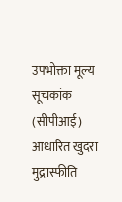उपभोक्ता मूल्य सूचकांक (सीपीआई) आधारित खुदरा मुद्रास्फीति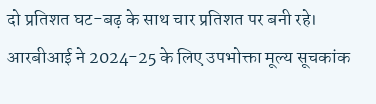दो प्रतिशत घट-बढ़ के साथ चार प्रतिशत पर बनी रहे। आरबीआई ने 2024-25 के लिए उपभोक्ता मूल्य सूचकांक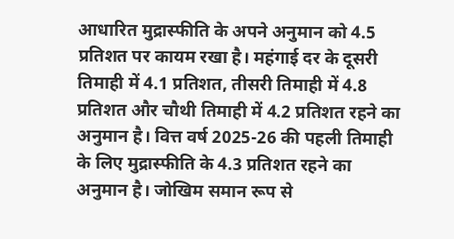आधारित मुद्रास्फीति के अपने अनुमान को 4.5 प्रतिशत पर कायम रखा है। महंगाई दर के दूसरी तिमाही में 4.1 प्रतिशत, तीसरी तिमाही में 4.8 प्रतिशत और चौथी तिमाही में 4.2 प्रतिशत रहने का अनुमान है। वित्त वर्ष 2025-26 की पहली तिमाही के लिए मुद्रास्फीति के 4.3 प्रतिशत रहने का अनुमान है। जोखिम समान रूप से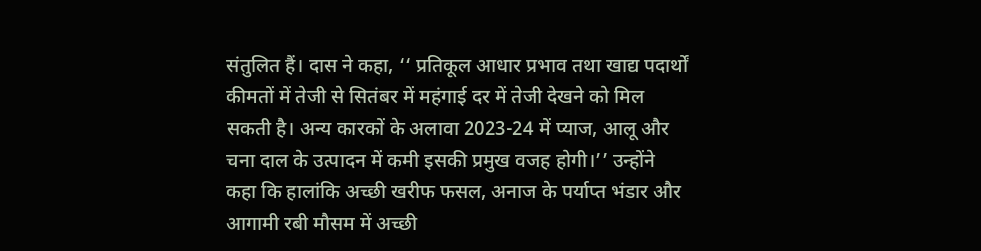संतुलित हैं। दास ने कहा, ‘‘ प्रतिकूल आधार प्रभाव तथा खाद्य पदार्थों कीमतों में तेजी से सितंबर में महंगाई दर में तेजी देखने को मिल सकती है। अन्य कारकों के अलावा 2023-24 में प्याज, आलू और चना दाल के उत्पादन में कमी इसकी प्रमुख वजह होगी।’’ उन्होंने कहा कि हालांकि अच्छी खरीफ फसल, अनाज के पर्याप्त भंडार और आगामी रबी मौसम में अच्छी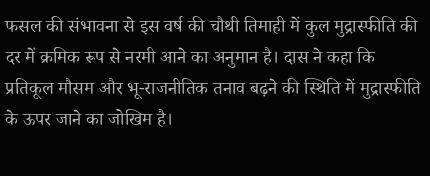फसल की संभावना से इस वर्ष की चौथी तिमाही में कुल मुद्रास्फीति की दर में क्रमिक रूप से नरमी आने का अनुमान है। दास ने कहा कि प्रतिकूल मौसम और भू-राजनीतिक तनाव बढ़ने की स्थिति में मुद्रास्फीति के ऊपर जाने का जोखिम है।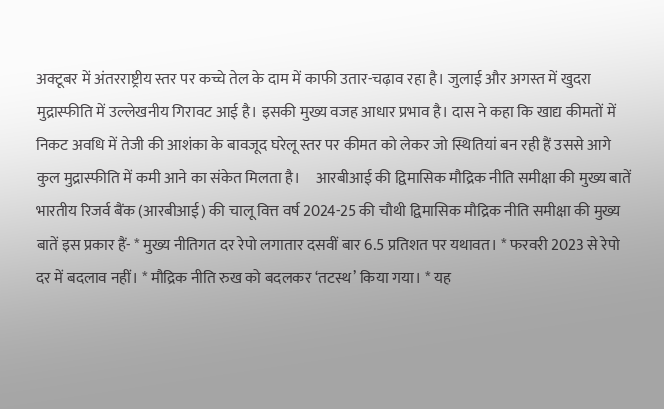अक्टूबर में अंतरराष्ट्रीय स्तर पर कच्चे तेल के दाम में काफी उतार-चढ़ाव रहा है। जुलाई और अगस्त में खुदरा मुद्रास्फीति में उल्लेखनीय गिरावट आई है। इसकी मुख्य वजह आधार प्रभाव है। दास ने कहा कि खाद्य कीमतों में निकट अवधि में तेजी की आशंका के बावजूद घरेलू स्तर पर कीमत को लेकर जो स्थितियां बन रही हैं उससे आगे कुल मुद्रास्फीति में कमी आने का संकेत मिलता है।     आरबीआई की द्विमासिक मौद्रिक नीति समीक्षा की मुख्य बातें  भारतीय रिजर्व बैंक (आरबीआई) की चालू वित्त वर्ष 2024-25 की चौथी द्विमासिक मौद्रिक नीति समीक्षा की मुख्य बातें इस प्रकार हैं- * मुख्य नीतिगत दर रेपो लगातार दसवीं बार 6.5 प्रतिशत पर यथावत। * फरवरी 2023 से रेपो दर में बदलाव नहीं। * मौद्रिक नीति रुख को बदलकर ‘तटस्थ’ किया गया। * यह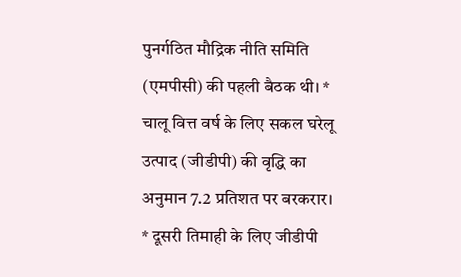पुनर्गठित मौद्रिक नीति समिति (एमपीसी) की पहली बैठक थी। * चालू वित्त वर्ष के लिए सकल घरेलू उत्पाद (जीडीपी) की वृद्धि का अनुमान 7.2 प्रतिशत पर बरकरार। * दूसरी तिमाही के लिए जीडीपी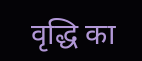वृद्धि का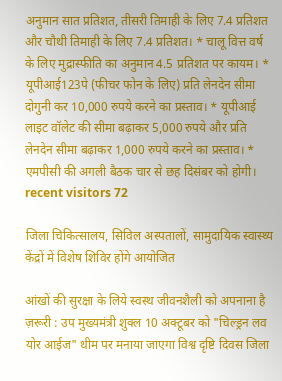अनुमान सात प्रतिशत, तीसरी तिमाही के लिए 7.4 प्रतिशत और चौथी तिमाही के लिए 7.4 प्रतिशत। * चालू वित्त वर्ष के लिए मुद्रास्फीति का अनुमान 4.5 प्रतिशत पर कायम। * यूपीआई123पे (फीचर फोन के लिए) प्रति लेनदेन सीमा दोगुनी कर 10,000 रुपये करने का प्रस्ताव। * यूपीआई लाइट वॉलेट की सीमा बढ़ाकर 5,000 रुपये और प्रति लेनदेन सीमा बढ़ाकर 1,000 रुपये करने का प्रस्ताव। * एमपीसी की अगली बैठक चार से छह दिसंबर को होगी।       recent visitors 72

जिला चिकित्सालय, सिविल अस्पतालों, सामुदायिक स्वास्थ्य केंद्रों में विशेष शिविर होंगे आयोजित

आंखों की सुरक्षा के लिये स्वस्थ जीवनशैली को अपनाना है ज़रूरी : उप मुख्यमंत्री शुक्ल 10 अक्टूबर को "चिल्ड्रन लव योर आईज" थीम पर मनाया जाएगा विश्व दृष्टि दिवस जिला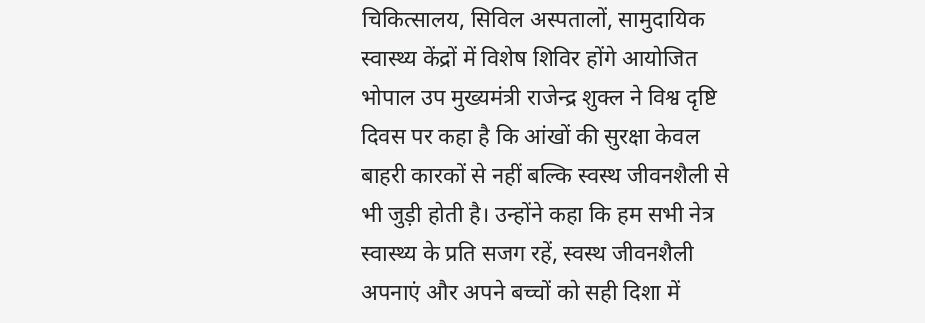चिकित्सालय, सिविल अस्पतालों, सामुदायिक स्वास्थ्य केंद्रों में विशेष शिविर होंगे आयोजित भोपाल उप मुख्यमंत्री राजेन्द्र शुक्ल ने विश्व दृष्टि दिवस पर कहा है कि आंखों की सुरक्षा केवल बाहरी कारकों से नहीं बल्कि स्वस्थ जीवनशैली से भी जुड़ी होती है। उन्होंने कहा कि हम सभी नेत्र स्वास्थ्य के प्रति सजग रहें, स्वस्थ जीवनशैली अपनाएं और अपने बच्चों को सही दिशा में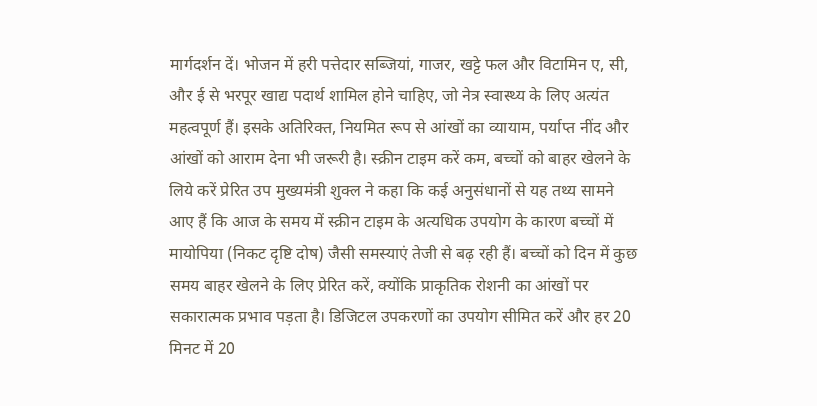मार्गदर्शन दें। भोजन में हरी पत्तेदार सब्जियां, गाजर, खट्टे फल और विटामिन ए, सी, और ई से भरपूर खाद्य पदार्थ शामिल होने चाहिए, जो नेत्र स्वास्थ्य के लिए अत्यंत महत्वपूर्ण हैं। इसके अतिरिक्त, नियमित रूप से आंखों का व्यायाम, पर्याप्त नींद और आंखों को आराम देना भी जरूरी है। स्क्रीन टाइम करें कम, बच्चों को बाहर खेलने के लिये करें प्रेरित उप मुख्यमंत्री शुक्ल ने कहा कि कई अनुसंधानों से यह तथ्य सामने आए हैं कि आज के समय में स्क्रीन टाइम के अत्यधिक उपयोग के कारण बच्चों में मायोपिया (निकट दृष्टि दोष) जैसी समस्याएं तेजी से बढ़ रही हैं। बच्चों को दिन में कुछ समय बाहर खेलने के लिए प्रेरित करें, क्योंकि प्राकृतिक रोशनी का आंखों पर सकारात्मक प्रभाव पड़ता है। डिजिटल उपकरणों का उपयोग सीमित करें और हर 20 मिनट में 20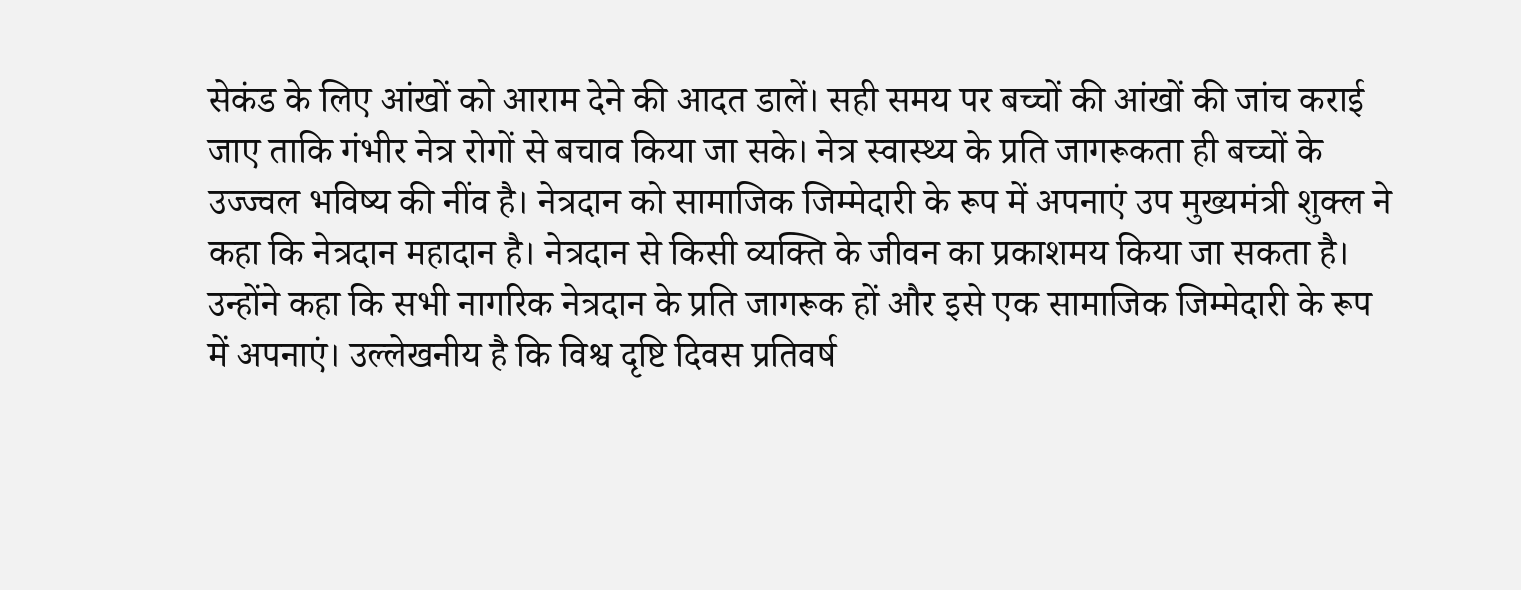सेकंड के लिए आंखों को आराम देने की आदत डालें। सही समय पर बच्चों की आंखों की जांच कराई जाए ताकि गंभीर नेत्र रोगों से बचाव किया जा सके। नेत्र स्वास्थ्य के प्रति जागरूकता ही बच्चों के उज्ज्वल भविष्य की नींव है। नेत्रदान को सामाजिक जिम्मेदारी के रूप में अपनाएं उप मुख्यमंत्री शुक्ल ने कहा कि नेत्रदान महादान है। नेत्रदान से किसी व्यक्ति के जीवन का प्रकाशमय किया जा सकता है। उन्होंने कहा कि सभी नागरिक नेत्रदान के प्रति जागरूक हों और इसे एक सामाजिक जिम्मेदारी के रूप में अपनाएं। उल्लेखनीय है कि विश्व दृष्टि दिवस प्रतिवर्ष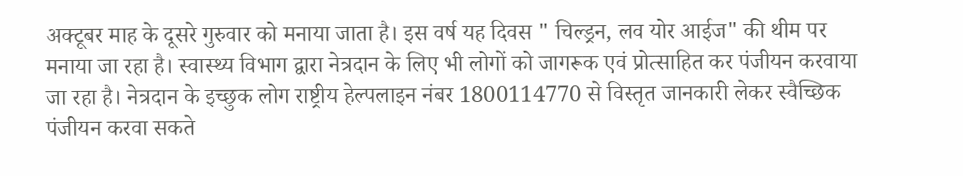अक्टूबर माह के दूसरे गुरुवार को मनाया जाता है। इस वर्ष यह दिवस " चिल्ड्रन, लव योर आईज" की थीम पर मनाया जा रहा है। स्वास्थ्य विभाग द्वारा नेत्रदान के लिए भी लोगों को जागरूक एवं प्रोत्साहित कर पंजीयन करवाया जा रहा है। नेत्रदान के इच्छुक लोग राष्ट्रीय हेल्पलाइन नंबर 1800114770 से विस्तृत जानकारी लेकर स्वैच्छिक पंजीयन करवा सकते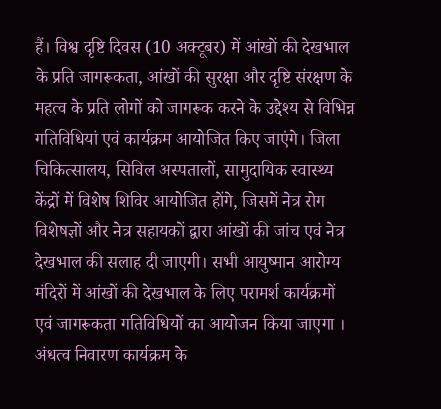हैं। विश्व दृष्टि दिवस (10 अक्टूबर) में आंखों की देखभाल के प्रति जागरूकता, आंखों की सुरक्षा और दृष्टि संरक्षण के महत्व के प्रति लोगों को जागरूक करने के उद्देश्य से विभिन्न गतिविधियां एवं कार्यक्रम आयोजित किए जाएंगे। जिला चिकित्सालय, सिविल अस्पतालों, सामुदायिक स्वास्थ्य केंद्रों में विशेष शिविर आयोजित होंगे, जिसमें नेत्र रोग विशेषज्ञों और नेत्र सहायकों द्वारा आंखों की जांच एवं नेत्र देखभाल की सलाह दी जाएगी। सभी आयुष्मान आरोग्य मंदिरों में आंखों की देखभाल के लिए परामर्श कार्यक्रमों एवं जागरूकता गतिविधियों का आयोजन किया जाएगा । अंधत्व निवारण कार्यक्रम के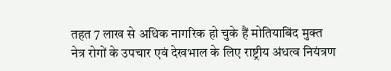तहत 7 लाख से अधिक नागरिक हो चुके हैं मोतियाबिंद मुक्त नेत्र रोगों के उपचार एवं देखभाल के लिए राष्ट्रीय अंधत्व नियंत्रण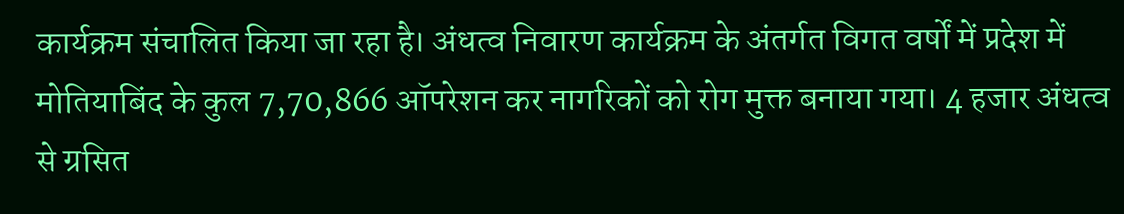कार्यक्रम संचालित किया जा रहा है। अंधत्व निवारण कार्यक्रम के अंतर्गत विगत वर्षों में प्रदेश में मोतियाबिंद के कुल 7,70,866 ऑपरेशन कर नागरिकों को रोग मुक्त बनाया गया। 4 हजार अंधत्व से ग्रसित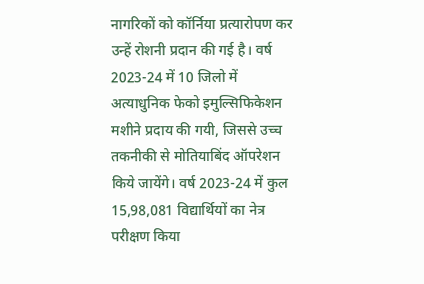नागरिकों को कॉर्निया प्रत्यारोपण कर उन्हें रोशनी प्रदान की गई है। वर्ष 2023-24 में 10 जिलो में अत्याधुनिक फेको इमुल्सिफिकेशन मशीने प्रदाय की गयी, जिससे उच्च तकनीकी से मोतियाबिंद ऑपरेशन किये जायेंगे। वर्ष 2023-24 में कुल 15,98,081 विद्यार्थियों का नेत्र परीक्षण किया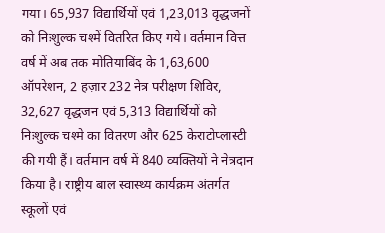गया। 65,937 विद्यार्थियों एवं 1,23,013 वृद्धजनों को निःशुल्क चश्में वितरित किए गये। वर्तमान वित्त वर्ष में अब तक मोतियाबिंद के 1,63,600 ऑपरेशन, 2 हज़ार 232 नेत्र परीक्षण शिविर, 32,627 वृद्धजन एवं 5,313 विद्यार्थियों को निःशुल्क चश्मे का वितरण और 625 केराटोप्लास्टी की गयी हैं। वर्तमान वर्ष में 840 व्यक्तियों ने नेत्रदान किया है। राष्ट्रीय बाल स्वास्थ्य कार्यक्रम अंतर्गत स्कूलों एवं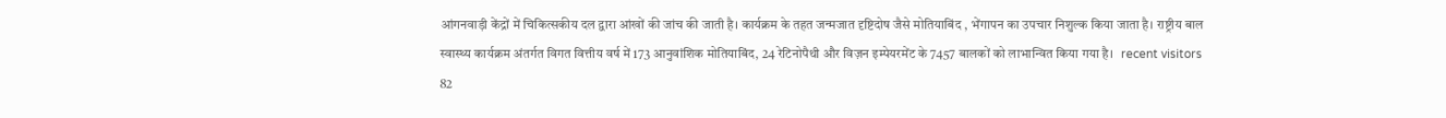आंगनवाड़ी केंद्रों में चिकित्सकीय दल द्वारा आंखों की जांच की जाती है। कार्यक्रम के तहत जन्मजात दृष्टिदोष जैसे मोतियाबिंद , भेंगापन का उपचार निशुल्क किया जाता है। राष्ट्रीय बाल स्वास्थ्य कार्यक्रम अंतर्गत विगत वित्तीय वर्ष में 173 आनुवांशिक मोतियाबिंद, 24 रेटिनोपैथी और विज़न इम्पेयरमेंट के 7457 बालकों को लाभान्वित किया गया है।   recent visitors 82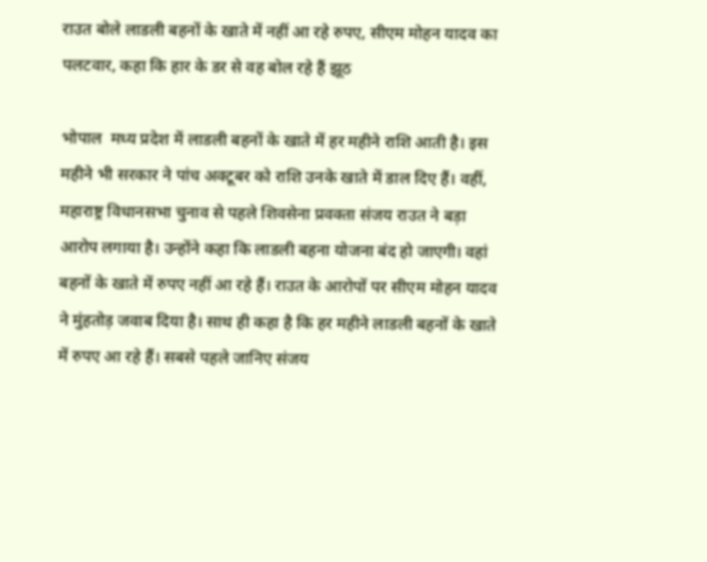राउत बोले लाडली बहनों के खाते में नहीं आ रहे रुपए, सीएम मोहन यादव का पलटवार, कहा कि हार के डर से वह बोल रहे हैं झूठ

भोपाल  मध्य प्रदेश में लाडली बहनों के खाते में हर महीने राशि आती है। इस महीने भी सरकार ने पांच अक्टूबर को राशि उनके खाते में डाल दिए हैं। वहीं, महाराष्ट्र विधानसभा चुनाव से पहले शिवसेना प्रवक्ता संजय राउत ने बड़ा आरोप लगाया है। उन्होंने कहा कि लाडली बहना योजना बंद हो जाएगी। वहां बहनों के खाते में रुपए नहीं आ रहे हैं। राउत के आरोपों पर सीएम मोहन यादव ने मुंहतोड़ जवाब दिया है। साथ ही कहा है कि हर महीने लाडली बहनों के खाते में रुपए आ रहे हैं। सबसे पहले जानिए संजय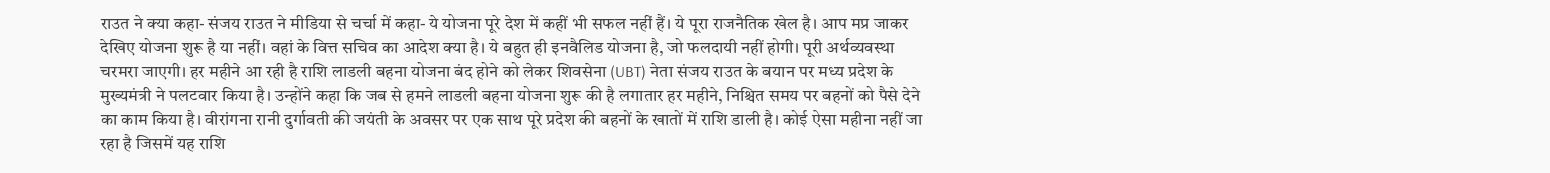राउत ने क्या कहा- संजय राउत ने मीडिया से चर्चा में कहा- ये योजना पूरे देश में कहीं भी सफल नहीं हैं। ये पूरा राजनैतिक खेल है। आप मप्र जाकर देखिए योजना शुरू है या नहीं। वहां के वित्त सचिव का आदेश क्या है। ये बहुत ही इनवैलिड योजना है, जो फलदायी नहीं होगी। पूरी अर्थव्यवस्था चरमरा जाएगी। हर महीने आ रही है राशि लाडली बहना योजना बंद होने को लेकर शिवसेना (UBT) नेता संजय राउत के बयान पर मध्य प्रदेश के मुख्यमंत्री ने पलटवार किया है। उन्होंने कहा कि जब से हमने लाडली बहना योजना शुरू की है लगातार हर महीने, निश्चित समय पर बहनों को पैसे देने का काम किया है। वीरांगना रानी दुर्गावती की जयंती के अवसर पर एक साथ पूरे प्रदेश की बहनों के खातों में राशि डाली है। कोई ऐसा महीना नहीं जा रहा है जिसमें यह राशि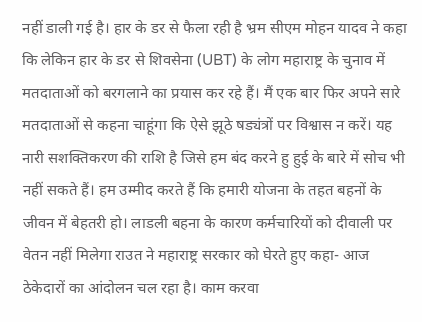नहीं डाली गई है। हार के डर से फैला रही है भ्रम सीएम मोहन यादव ने कहा कि लेकिन हार के डर से शिवसेना (UBT) के लोग महाराष्ट्र के चुनाव में मतदाताओं को बरगलाने का प्रयास कर रहे हैं। मैं एक बार फिर अपने सारे मतदाताओं से कहना चाहूंगा कि ऐसे झूठे षड्यंत्रों पर विश्वास न करें। यह नारी सशक्तिकरण की राशि है जिसे हम बंद करने हु हुई के बारे में सोच भी नहीं सकते हैं। हम उम्मीद करते हैं कि हमारी योजना के तहत बहनों के जीवन में बेहतरी हो। लाडली बहना के कारण कर्मचारियों को दीवाली पर वेतन नहीं मिलेगा राउत ने महाराष्ट्र सरकार को घेरते हुए कहा- आज ठेकेदारों का आंदोलन चल रहा है। काम करवा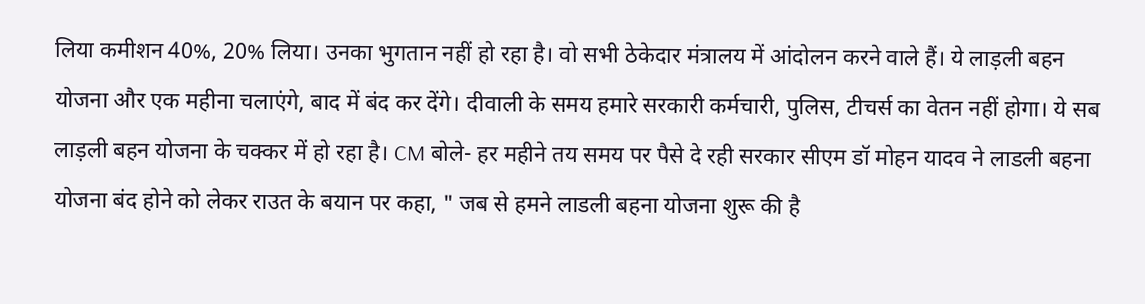लिया कमीशन 40%, 20% लिया। उनका भुगतान नहीं हो रहा है। वो सभी ठेकेदार मंत्रालय में आंदोलन करने वाले हैं। ये लाड़ली बहन योजना और एक महीना चलाएंगे, बाद में बंद कर देंगे। दीवाली के समय हमारे सरकारी कर्मचारी, पुलिस, टीचर्स का वेतन नहीं होगा। ये सब लाड़ली बहन योजना के चक्कर में हो रहा है। CM बोले- हर महीने तय समय पर पैसे दे रही सरकार सीएम डॉ मोहन यादव ने लाडली बहना योजना बंद होने को लेकर राउत के बयान पर कहा, " जब से हमने लाडली बहना योजना शुरू की है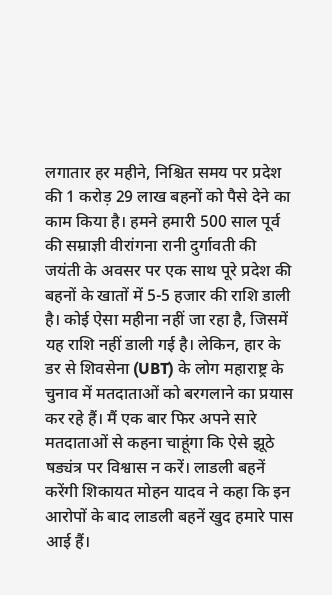लगातार हर महीने, निश्चित समय पर प्रदेश की 1 करोड़ 29 लाख बहनों को पैसे देने का काम किया है। हमने हमारी 500 साल पूर्व की सम्राज्ञी वीरांगना रानी दुर्गावती की जयंती के अवसर पर एक साथ पूरे प्रदेश की बहनों के खातों में 5-5 हजार की राशि डाली है। कोई ऐसा महीना नहीं जा रहा है, जिसमें यह राशि नहीं डाली गई है। लेकिन, हार के डर से शिवसेना (UBT) के लोग महाराष्ट्र के चुनाव में मतदाताओं को बरगलाने का प्रयास कर रहे हैं। मैं एक बार फिर अपने सारे मतदाताओं से कहना चाहूंगा कि ऐसे झूठे षड्यंत्र पर विश्वास न करें। लाडली बहनें करेंगी शिकायत मोहन यादव ने कहा कि इन आरोपों के बाद लाडली बहनें खुद हमारे पास आई हैं।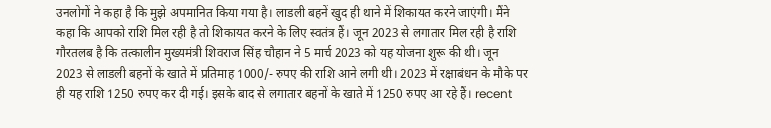उनलोगों ने कहा है कि मुझे अपमानित किया गया है। लाडली बहनें खुद ही थाने में शिकायत करने जाएंगी। मैंने कहा कि आपको राशि मिल रही है तो शिकायत करने के लिए स्वतंत्र हैं। जून 2023 से लगातार मिल रही है राशि गौरतलब है कि तत्कालीन मुख्यमंत्री शिवराज सिंह चौहान ने 5 मार्च 2023 को यह योजना शुरू की थी। जून 2023 से लाडली बहनों के खाते में प्रतिमाह 1000/- रुपए की राशि आने लगी थी। 2023 में रक्षाबंधन के मौके पर ही यह राशि 1250 रुपए कर दी गई। इसके बाद से लगातार बहनों के खाते में 1250 रुपए आ रहे हैं। recent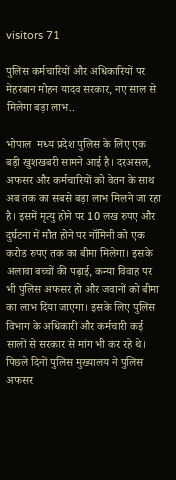visitors 71

पुलिस कर्मचारियों और अधिकारियों पर मेहरबान मोहन यादव सरकार, नए साल से मिलेगा बड़ा लाभ..

भोपाल  मध्य प्रदेश पुलिस के लिए एक बड़ी खुशखबरी सामने आई है। दरअसल, अफसर और कर्मचारियों को वेतन के साथ अब तक का सबसे बड़ा लाभ मिलने जा रहा है। इसमें मृत्यु होने पर 10 लख रुपए और दुर्घटना में मौत होने पर नॉमिनी को एक करोड रुपए तक का बीमा मिलेगा। इसके अलावा बच्चों की पढ़ाई, कन्या विवाह पर भी पुलिस अफसर हो और जवानों को बीमा का लाभ दिया जाएगा। इसके लिए पुलिस विभाग के अधिकारी और कर्मचारी कई सालों से सरकार से मांग भी कर रहे थे। पिछले दिनों पुलिस मुख्यालय ने पुलिस अफसर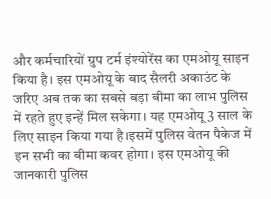और कर्मचारियों ग्रुप टर्म इंश्योरेंस का एमओयू साइन किया है। इस एमओयू के बाद सैलरी अकाउंट के जरिए अब तक का सबसे बड़ा बीमा का लाभ पुलिस में रहते हुए इन्हें मिल सकेगा। यह एमओयू 3 साल के लिए साइन किया गया है।इसमें पुलिस वेतन पैकेज में इन सभी का बीमा कवर होगा। इस एमओयू की जानकारी पुलिस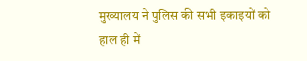मुख्यालय ने पुलिस की सभी इकाइयों को हाल ही में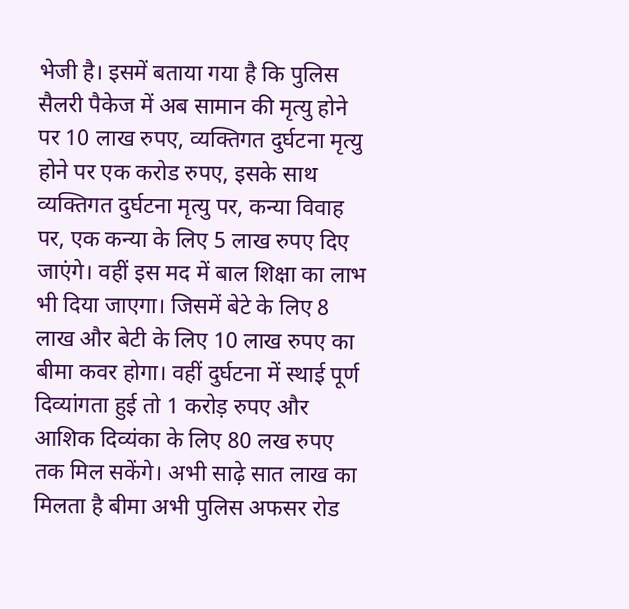भेजी है। इसमें बताया गया है कि पुलिस सैलरी पैकेज में अब सामान की मृत्यु होने पर 10 लाख रुपए, व्यक्तिगत दुर्घटना मृत्यु होने पर एक करोड रुपए, इसके साथ व्यक्तिगत दुर्घटना मृत्यु पर, कन्या विवाह पर, एक कन्या के लिए 5 लाख रुपए दिए जाएंगे। वहीं इस मद में बाल शिक्षा का लाभ भी दिया जाएगा। जिसमें बेटे के लिए 8 लाख और बेटी के लिए 10 लाख रुपए का बीमा कवर होगा। वहीं दुर्घटना में स्थाई पूर्ण दिव्यांगता हुई तो 1 करोड़ रुपए और आशिक दिव्यंका के लिए 80 लख रुपए तक मिल सकेंगे। अभी साढ़े सात लाख का मिलता है बीमा अभी पुलिस अफसर रोड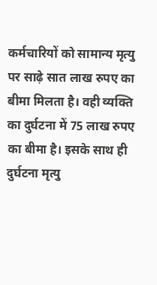कर्मचारियों को सामान्य मृत्यु पर साढ़े सात लाख रुपए का बीमा मिलता है। वही व्यक्ति का दुर्घटना में 75 लाख रुपए का बीमा है। इसके साथ ही दुर्घटना मृत्यु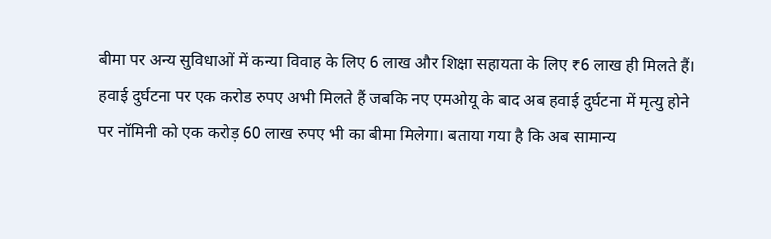बीमा पर अन्य सुविधाओं में कन्या विवाह के लिए 6 लाख और शिक्षा सहायता के लिए ₹6 लाख ही मिलते हैं। हवाई दुर्घटना पर एक करोड रुपए अभी मिलते हैं जबकि नए एमओयू के बाद अब हवाई दुर्घटना में मृत्यु होने पर नॉमिनी को एक करोड़ 60 लाख रुपए भी का बीमा मिलेगा। बताया गया है कि अब सामान्य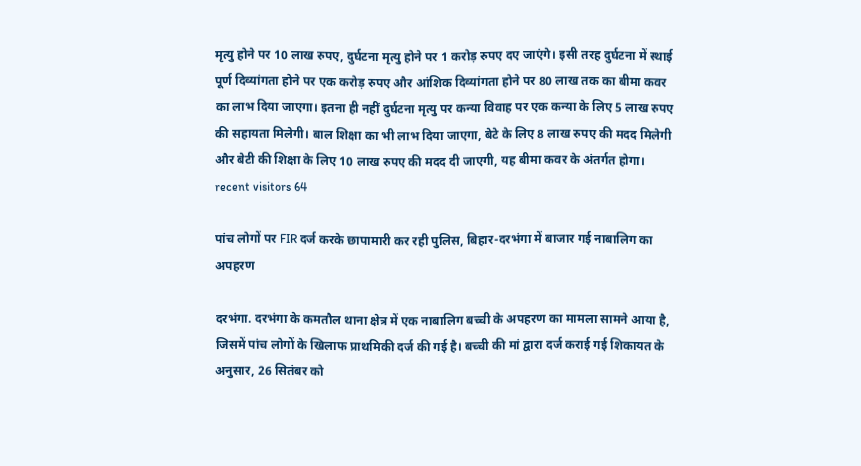मृत्यु होने पर 10 लाख रुपए, दुर्घटना मृत्यु होने पर 1 करोड़ रुपए दए जाएंगे। इसी तरह दुर्घटना में स्थाई पूर्ण दिव्यांगता होने पर एक करोड़ रुपए और आंशिक दिव्यांगता होने पर 80 लाख तक का बीमा कवर का लाभ दिया जाएगा। इतना ही नहीं दुर्घटना मृत्यु पर कन्या विवाह पर एक कन्या के लिए 5 लाख रुपए की सहायता मिलेगी। बाल शिक्षा का भी लाभ दिया जाएगा, बेटे के लिए 8 लाख रुपए की मदद मिलेगी और बेटी की शिक्षा के लिए 10 लाख रुपए की मदद दी जाएगी, यह बीमा कवर के अंतर्गत होगा।   recent visitors 64

पांच लोगों पर FIR दर्ज करके छापामारी कर रही पुलिस, बिहार-दरभंगा में बाजार गई नाबालिग का अपहरण

दरभंगा. दरभंगा के कमतौल थाना क्षेत्र में एक नाबालिग बच्ची के अपहरण का मामला सामने आया है, जिसमें पांच लोगों के खिलाफ प्राथमिकी दर्ज की गई है। बच्ची की मां द्वारा दर्ज कराई गई शिकायत के अनुसार, 26 सितंबर को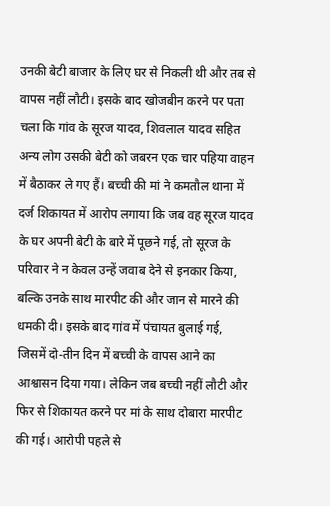उनकी बेटी बाजार के लिए घर से निकली थी और तब से वापस नहीं लौटी। इसके बाद खोजबीन करने पर पता चला कि गांव के सूरज यादव, शिवलाल यादव सहित अन्य लोग उसकी बेटी को जबरन एक चार पहिया वाहन में बैठाकर ले गए हैं। बच्ची की मां ने कमतौल थाना में दर्ज शिकायत में आरोप लगाया कि जब वह सूरज यादव के घर अपनी बेटी के बारे में पूछने गई, तो सूरज के परिवार ने न केवल उन्हें जवाब देने से इनकार किया, बल्कि उनके साथ मारपीट की और जान से मारने की धमकी दी। इसके बाद गांव में पंचायत बुलाई गई, जिसमें दो-तीन दिन में बच्ची के वापस आने का आश्वासन दिया गया। लेकिन जब बच्ची नहीं लौटी और फिर से शिकायत करने पर मां के साथ दोबारा मारपीट की गई। आरोपी पहले से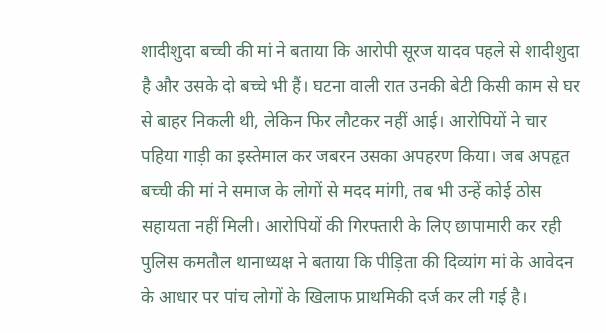शादीशुदा बच्ची की मां ने बताया कि आरोपी सूरज यादव पहले से शादीशुदा है और उसके दो बच्चे भी हैं। घटना वाली रात उनकी बेटी किसी काम से घर से बाहर निकली थी, लेकिन फिर लौटकर नहीं आई। आरोपियों ने चार पहिया गाड़ी का इस्तेमाल कर जबरन उसका अपहरण किया। जब अपहृत बच्ची की मां ने समाज के लोगों से मदद मांगी, तब भी उन्हें कोई ठोस सहायता नहीं मिली। आरोपियों की गिरफ्तारी के लिए छापामारी कर रही पुलिस कमतौल थानाध्यक्ष ने बताया कि पीड़िता की दिव्यांग मां के आवेदन के आधार पर पांच लोगों के खिलाफ प्राथमिकी दर्ज कर ली गई है।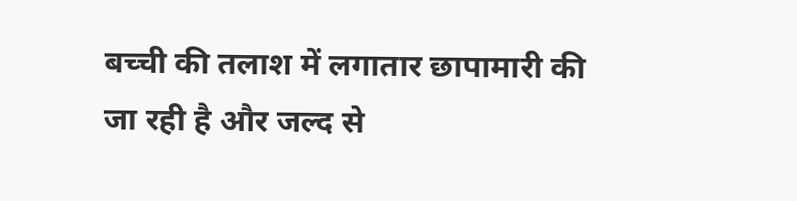बच्ची की तलाश में लगातार छापामारी की जा रही है और जल्द से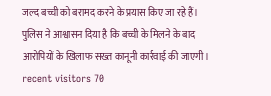जल्द बच्ची को बरामद करने के प्रयास किए जा रहे हैं। पुलिस ने आश्वासन दिया है कि बच्ची के मिलने के बाद आरोपियों के खिलाफ सख्त कानूनी कार्रवाई की जाएगी। recent visitors 70